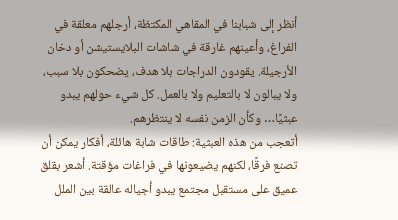أنظر إلى شبابنا في المقاهي المكتظة، أرجلهم معلقة في الفراغ، وأعينهم غارقة في شاشات البلايستيشن أو دخان الأرجيلة. يقودون الدراجات بلا هدف، يضحكون بلا سبب، ولا يبالون لا بالتعليم ولا بالعمل. كل شيء حولهم يبدو عبثيًا… وكأن الزمن نفسه لا ينتظرهم.
أتعجب من هذه العبثية: طاقات شابة هائلة، أفكار يمكن أن تصنع فرقًا، لكنهم يضيعونها في فراغات مؤقتة. أشعر بقلق عميق على مستقبل مجتمع يبدو أجياله عالقة بين الملل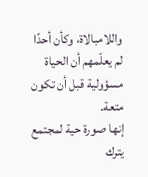واللامبالاة، وكأن أحدًا لم يعلّمهم أن الحياة مسؤولية قبل أن تكون متعة.
إنها صورة حية لمجتمع يترك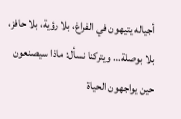أجياله يتيهون في الفراغ، بلا رؤية، بلا حافز، بلا بوصلة… ويتركنا نسأل: ماذا سيصنعون حين يواجهون الحياة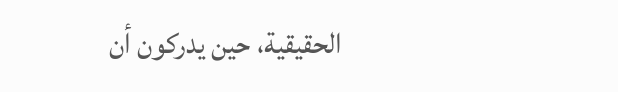الحقيقية، حين يدركون أن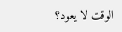الوقت لا يعود؟